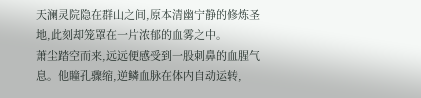天澜灵院隐在群山之间,原本清幽宁静的修炼圣地,此刻却笼罩在一片浓郁的血雾之中。
萧尘踏空而来,远远便感受到一股刺鼻的血腥气息。他瞳孔骤缩,逆鳞血脉在体内自动运转,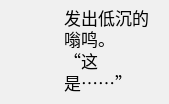发出低沉的嗡鸣。
“这是……”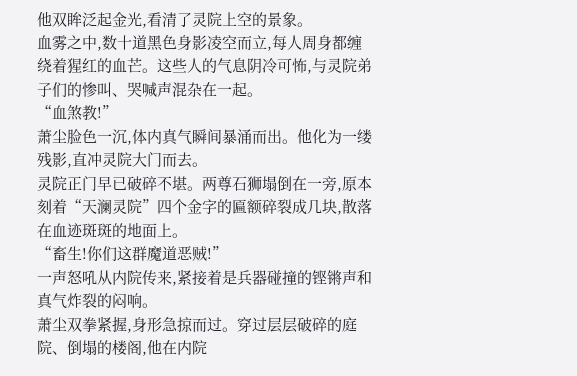他双眸泛起金光,看清了灵院上空的景象。
血雾之中,数十道黑色身影凌空而立,每人周身都缠绕着猩红的血芒。这些人的气息阴冷可怖,与灵院弟子们的惨叫、哭喊声混杂在一起。
“血煞教!”
萧尘脸色一沉,体内真气瞬间暴涌而出。他化为一缕残影,直冲灵院大门而去。
灵院正门早已破碎不堪。两尊石狮塌倒在一旁,原本刻着“天澜灵院”四个金字的匾额碎裂成几块,散落在血迹斑斑的地面上。
“畜生!你们这群魔道恶贼!”
一声怒吼从内院传来,紧接着是兵器碰撞的铿锵声和真气炸裂的闷响。
萧尘双拳紧握,身形急掠而过。穿过层层破碎的庭院、倒塌的楼阁,他在内院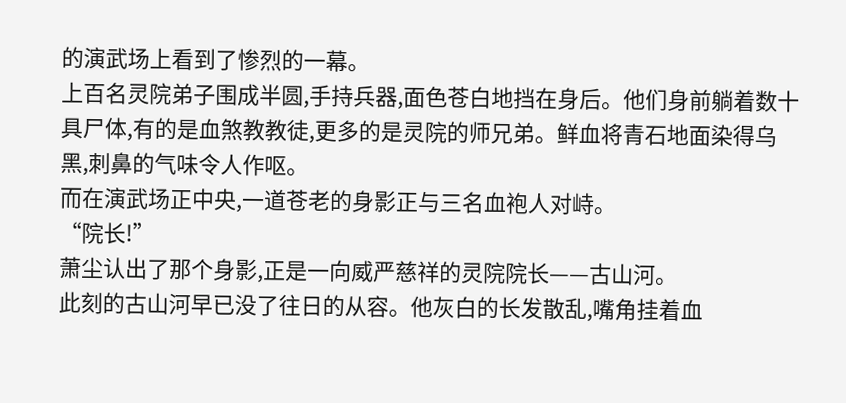的演武场上看到了惨烈的一幕。
上百名灵院弟子围成半圆,手持兵器,面色苍白地挡在身后。他们身前躺着数十具尸体,有的是血煞教教徒,更多的是灵院的师兄弟。鲜血将青石地面染得乌黑,刺鼻的气味令人作呕。
而在演武场正中央,一道苍老的身影正与三名血袍人对峙。
“院长!”
萧尘认出了那个身影,正是一向威严慈祥的灵院院长——古山河。
此刻的古山河早已没了往日的从容。他灰白的长发散乱,嘴角挂着血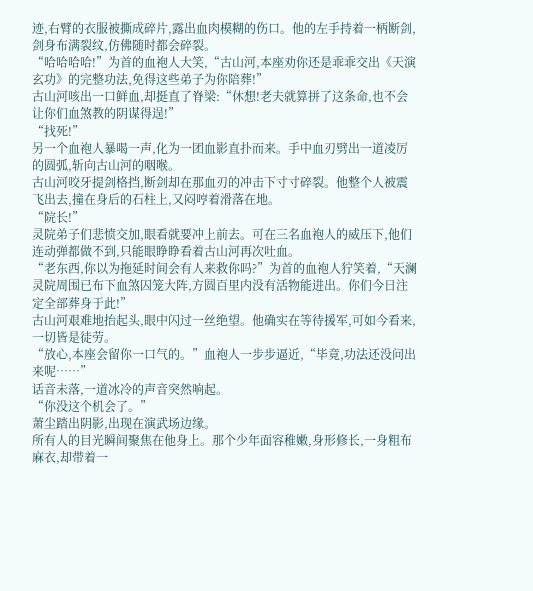迹,右臂的衣服被撕成碎片,露出血肉模糊的伤口。他的左手持着一柄断剑,剑身布满裂纹,仿佛随时都会碎裂。
“哈哈哈哈!”为首的血袍人大笑,“古山河,本座劝你还是乖乖交出《天演玄功》的完整功法,免得这些弟子为你陪葬!”
古山河咳出一口鲜血,却挺直了脊梁:“休想!老夫就算拼了这条命,也不会让你们血煞教的阴谋得逞!”
“找死!”
另一个血袍人暴喝一声,化为一团血影直扑而来。手中血刃劈出一道凌厉的圆弧,斩向古山河的咽喉。
古山河咬牙提剑格挡,断剑却在那血刃的冲击下寸寸碎裂。他整个人被震飞出去,撞在身后的石柱上,又闷哼着滑落在地。
“院长!”
灵院弟子们悲愤交加,眼看就要冲上前去。可在三名血袍人的威压下,他们连动弹都做不到,只能眼睁睁看着古山河再次吐血。
“老东西,你以为拖延时间会有人来救你吗?”为首的血袍人狞笑着,“天澜灵院周围已布下血煞囚笼大阵,方圆百里内没有活物能进出。你们今日注定全部葬身于此!”
古山河艰难地抬起头,眼中闪过一丝绝望。他确实在等待援军,可如今看来,一切皆是徒劳。
“放心,本座会留你一口气的。”血袍人一步步逼近,“毕竟,功法还没问出来呢……”
话音未落,一道冰冷的声音突然响起。
“你没这个机会了。”
萧尘踏出阴影,出现在演武场边缘。
所有人的目光瞬间聚焦在他身上。那个少年面容稚嫩,身形修长,一身粗布麻衣,却带着一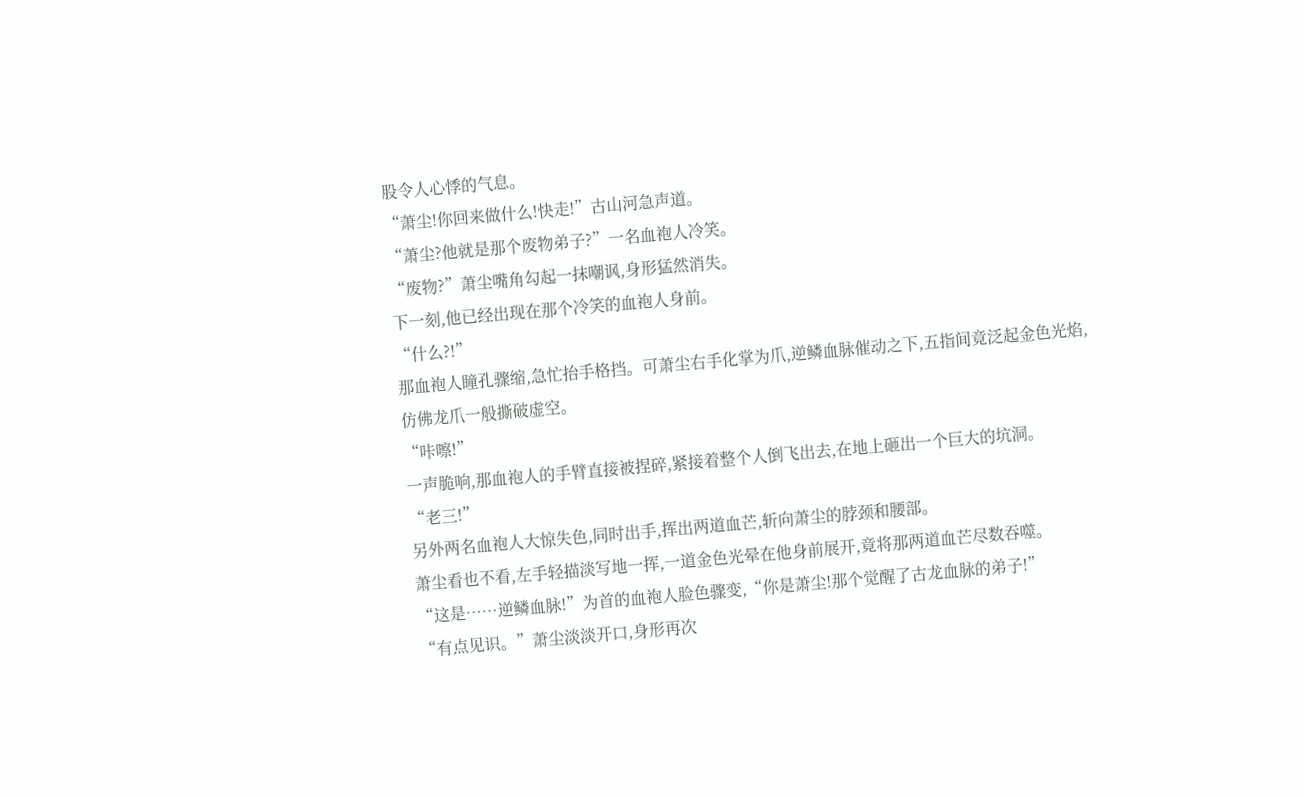股令人心悸的气息。
“萧尘!你回来做什么!快走!”古山河急声道。
“萧尘?他就是那个废物弟子?”一名血袍人冷笑。
“废物?”萧尘嘴角勾起一抹嘲讽,身形猛然消失。
下一刻,他已经出现在那个冷笑的血袍人身前。
“什么?!”
那血袍人瞳孔骤缩,急忙抬手格挡。可萧尘右手化掌为爪,逆鳞血脉催动之下,五指间竟泛起金色光焰,仿佛龙爪一般撕破虚空。
“咔嚓!”
一声脆响,那血袍人的手臂直接被捏碎,紧接着整个人倒飞出去,在地上砸出一个巨大的坑洞。
“老三!”
另外两名血袍人大惊失色,同时出手,挥出两道血芒,斩向萧尘的脖颈和腰部。
萧尘看也不看,左手轻描淡写地一挥,一道金色光晕在他身前展开,竟将那两道血芒尽数吞噬。
“这是……逆鳞血脉!”为首的血袍人脸色骤变,“你是萧尘!那个觉醒了古龙血脉的弟子!”
“有点见识。”萧尘淡淡开口,身形再次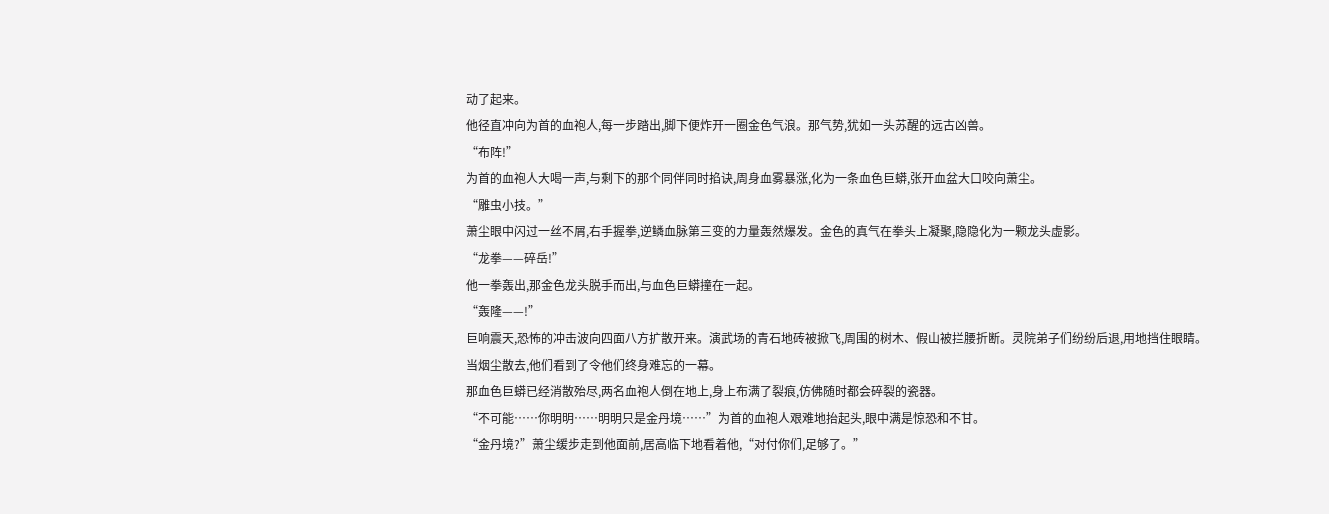动了起来。
他径直冲向为首的血袍人,每一步踏出,脚下便炸开一圈金色气浪。那气势,犹如一头苏醒的远古凶兽。
“布阵!”
为首的血袍人大喝一声,与剩下的那个同伴同时掐诀,周身血雾暴涨,化为一条血色巨蟒,张开血盆大口咬向萧尘。
“雕虫小技。”
萧尘眼中闪过一丝不屑,右手握拳,逆鳞血脉第三变的力量轰然爆发。金色的真气在拳头上凝聚,隐隐化为一颗龙头虚影。
“龙拳——碎岳!”
他一拳轰出,那金色龙头脱手而出,与血色巨蟒撞在一起。
“轰隆——!”
巨响震天,恐怖的冲击波向四面八方扩散开来。演武场的青石地砖被掀飞,周围的树木、假山被拦腰折断。灵院弟子们纷纷后退,用地挡住眼睛。
当烟尘散去,他们看到了令他们终身难忘的一幕。
那血色巨蟒已经消散殆尽,两名血袍人倒在地上,身上布满了裂痕,仿佛随时都会碎裂的瓷器。
“不可能……你明明……明明只是金丹境……”为首的血袍人艰难地抬起头,眼中满是惊恐和不甘。
“金丹境?”萧尘缓步走到他面前,居高临下地看着他,“对付你们,足够了。”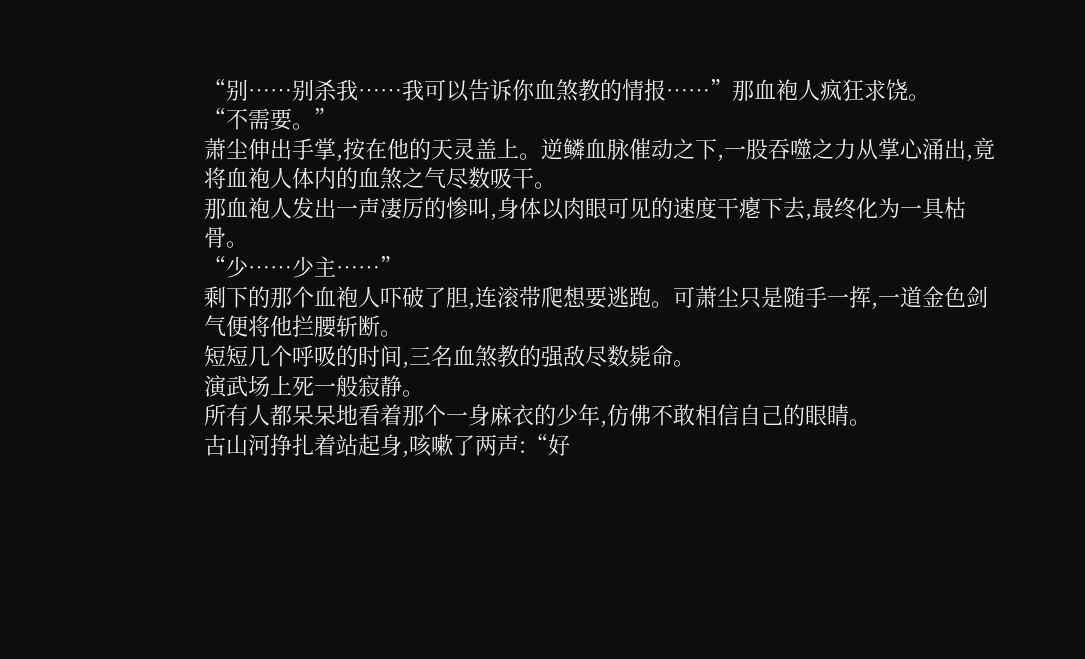“别……别杀我……我可以告诉你血煞教的情报……”那血袍人疯狂求饶。
“不需要。”
萧尘伸出手掌,按在他的天灵盖上。逆鳞血脉催动之下,一股吞噬之力从掌心涌出,竟将血袍人体内的血煞之气尽数吸干。
那血袍人发出一声凄厉的惨叫,身体以肉眼可见的速度干瘪下去,最终化为一具枯骨。
“少……少主……”
剩下的那个血袍人吓破了胆,连滚带爬想要逃跑。可萧尘只是随手一挥,一道金色剑气便将他拦腰斩断。
短短几个呼吸的时间,三名血煞教的强敌尽数毙命。
演武场上死一般寂静。
所有人都呆呆地看着那个一身麻衣的少年,仿佛不敢相信自己的眼睛。
古山河挣扎着站起身,咳嗽了两声:“好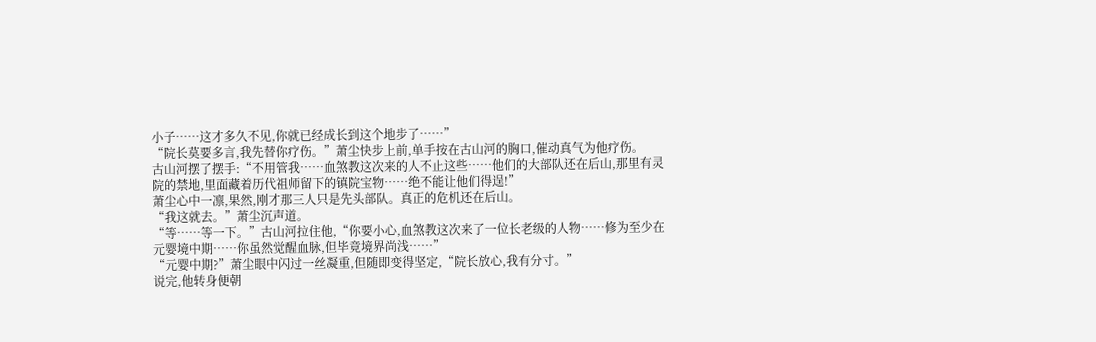小子……这才多久不见,你就已经成长到这个地步了……”
“院长莫要多言,我先替你疗伤。”萧尘快步上前,单手按在古山河的胸口,催动真气为他疗伤。
古山河摆了摆手:“不用管我……血煞教这次来的人不止这些……他们的大部队还在后山,那里有灵院的禁地,里面藏着历代祖师留下的镇院宝物……绝不能让他们得逞!”
萧尘心中一凛,果然,刚才那三人只是先头部队。真正的危机还在后山。
“我这就去。”萧尘沉声道。
“等……等一下。”古山河拉住他,“你要小心,血煞教这次来了一位长老级的人物……修为至少在元婴境中期……你虽然觉醒血脉,但毕竟境界尚浅……”
“元婴中期?”萧尘眼中闪过一丝凝重,但随即变得坚定,“院长放心,我有分寸。”
说完,他转身便朝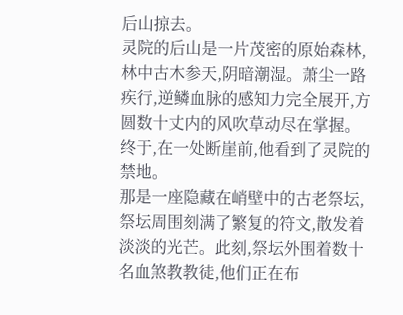后山掠去。
灵院的后山是一片茂密的原始森林,林中古木参天,阴暗潮湿。萧尘一路疾行,逆鳞血脉的感知力完全展开,方圆数十丈内的风吹草动尽在掌握。
终于,在一处断崖前,他看到了灵院的禁地。
那是一座隐藏在峭壁中的古老祭坛,祭坛周围刻满了繁复的符文,散发着淡淡的光芒。此刻,祭坛外围着数十名血煞教教徒,他们正在布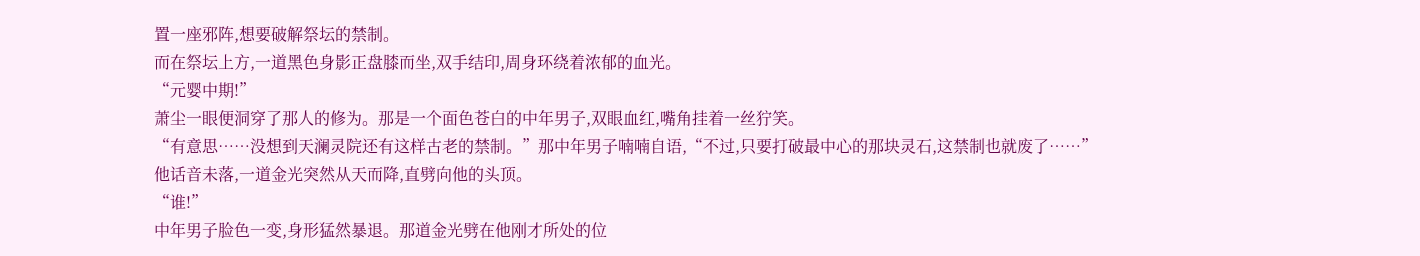置一座邪阵,想要破解祭坛的禁制。
而在祭坛上方,一道黑色身影正盘膝而坐,双手结印,周身环绕着浓郁的血光。
“元婴中期!”
萧尘一眼便洞穿了那人的修为。那是一个面色苍白的中年男子,双眼血红,嘴角挂着一丝狞笑。
“有意思……没想到天澜灵院还有这样古老的禁制。”那中年男子喃喃自语,“不过,只要打破最中心的那块灵石,这禁制也就废了……”
他话音未落,一道金光突然从天而降,直劈向他的头顶。
“谁!”
中年男子脸色一变,身形猛然暴退。那道金光劈在他刚才所处的位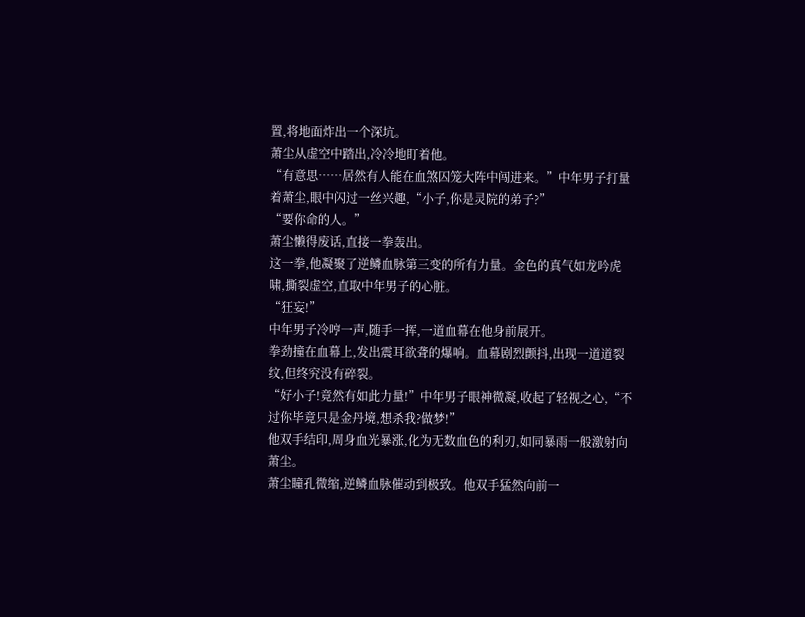置,将地面炸出一个深坑。
萧尘从虚空中踏出,冷冷地盯着他。
“有意思……居然有人能在血煞囚笼大阵中闯进来。”中年男子打量着萧尘,眼中闪过一丝兴趣,“小子,你是灵院的弟子?”
“要你命的人。”
萧尘懒得废话,直接一拳轰出。
这一拳,他凝聚了逆鳞血脉第三变的所有力量。金色的真气如龙吟虎啸,撕裂虚空,直取中年男子的心脏。
“狂妄!”
中年男子冷哼一声,随手一挥,一道血幕在他身前展开。
拳劲撞在血幕上,发出震耳欲聋的爆响。血幕剧烈颤抖,出现一道道裂纹,但终究没有碎裂。
“好小子!竟然有如此力量!”中年男子眼神微凝,收起了轻视之心,“不过你毕竟只是金丹境,想杀我?做梦!”
他双手结印,周身血光暴涨,化为无数血色的利刃,如同暴雨一般激射向萧尘。
萧尘瞳孔微缩,逆鳞血脉催动到极致。他双手猛然向前一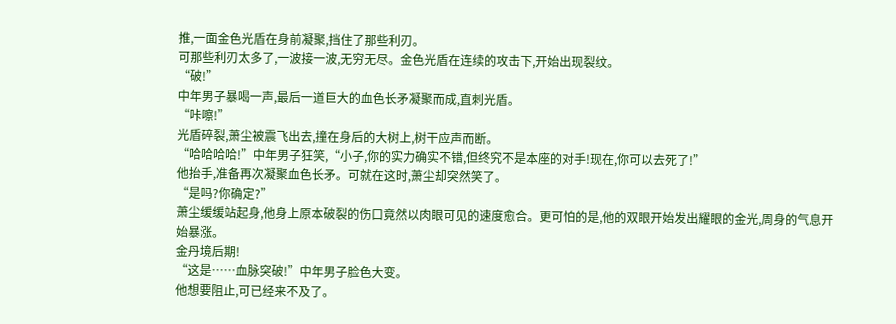推,一面金色光盾在身前凝聚,挡住了那些利刃。
可那些利刃太多了,一波接一波,无穷无尽。金色光盾在连续的攻击下,开始出现裂纹。
“破!”
中年男子暴喝一声,最后一道巨大的血色长矛凝聚而成,直刺光盾。
“咔嚓!”
光盾碎裂,萧尘被震飞出去,撞在身后的大树上,树干应声而断。
“哈哈哈哈!”中年男子狂笑,“小子,你的实力确实不错,但终究不是本座的对手!现在,你可以去死了!”
他抬手,准备再次凝聚血色长矛。可就在这时,萧尘却突然笑了。
“是吗?你确定?”
萧尘缓缓站起身,他身上原本破裂的伤口竟然以肉眼可见的速度愈合。更可怕的是,他的双眼开始发出耀眼的金光,周身的气息开始暴涨。
金丹境后期!
“这是……血脉突破!”中年男子脸色大变。
他想要阻止,可已经来不及了。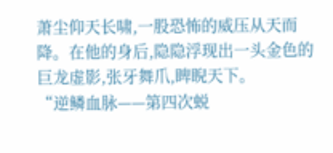萧尘仰天长啸,一股恐怖的威压从天而降。在他的身后,隐隐浮现出一头金色的巨龙虚影,张牙舞爪,睥睨天下。
“逆鳞血脉——第四次蜕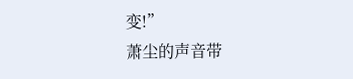变!”
萧尘的声音带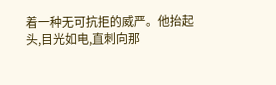着一种无可抗拒的威严。他抬起头,目光如电,直刺向那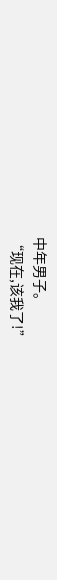中年男子。
“现在,该我了!”